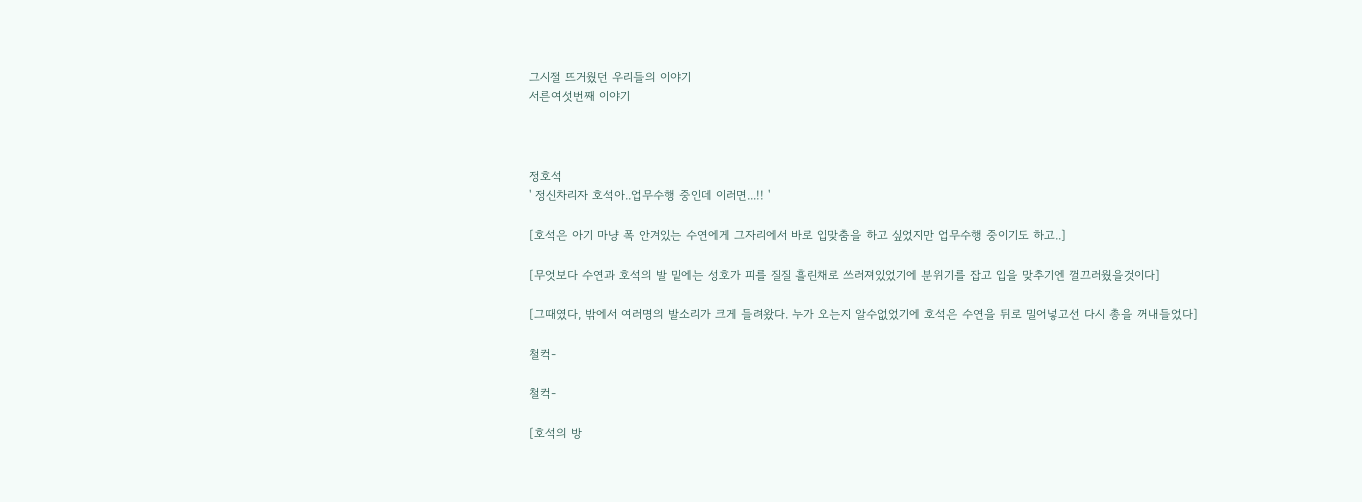그시절 뜨거웠던 우리들의 이야기
서른여섯번째 이야기



정호석
' 정신차리자 호석아..업무수행 중인데 이러면...!! '

[호석은 아기 마냥 폭 안겨있는 수연에게 그자리에서 바로 입맞춤을 하고 싶었지만 업무수행 중이기도 하고..]

[무엇보다 수연과 호석의 발 밑에는 성호가 피를 질질 흘린채로 쓰러져있었기에 분위기를 잡고 입을 맞추기엔 껄끄러웠을것이다]

[그때였다, 밖에서 여러명의 발소리가 크게 들려왔다. 누가 오는지 알수없었기에 호석은 수연을 뒤로 밀어넣고선 다시 총을 꺼내들었다]

철컥-

철컥-

[호석의 방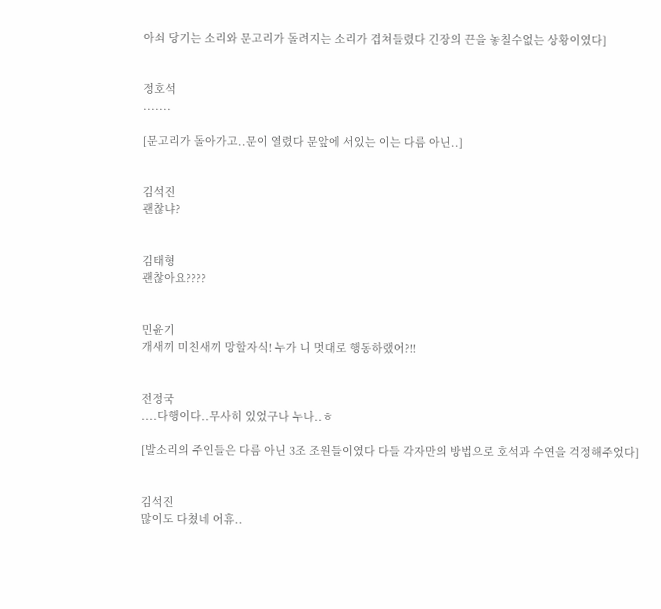아쇠 당기는 소리와 문고리가 돌려지는 소리가 겹쳐들렸다 긴장의 끈을 놓칠수없는 상황이였다]


정호석
.......

[문고리가 돌아가고..문이 열렸다 문앞에 서있는 이는 다름 아닌..]


김석진
괜찮냐?


김태형
괜찮아요????


민윤기
개새끼 미친새끼 망할자식! 누가 니 멋대로 행동하랬어?!!


전정국
....다행이다..무사히 있었구나 누나..ㅎ

[발소리의 주인들은 다름 아닌 3조 조원들이였다 다들 각자만의 방법으로 호석과 수연을 걱정해주었다]


김석진
많이도 다쳤네 어휴..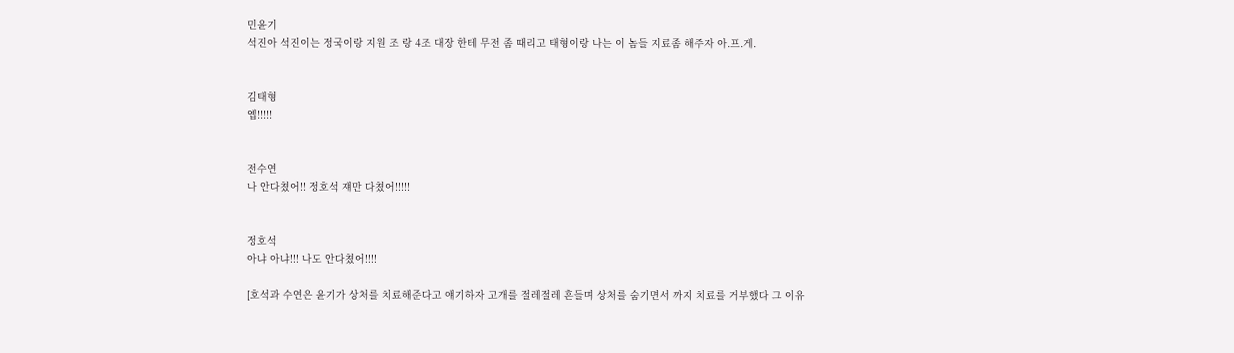민윤기
석진아 석진이는 정국이랑 지원 조 랑 4조 대장 한테 무전 좀 때리고 태형이랑 나는 이 놈들 지료좀 해주자 아.프.게.


김태형
옙!!!!!


전수연
나 안다쳤어!! 정호석 쟤만 다쳤어!!!!!


정호석
아냐 아냐!!! 나도 안다쳤어!!!!

[호석과 수연은 윤기가 상처를 치료해준다고 얘기하자 고개를 절레절레 흔들며 상처를 숨기면서 까지 치료를 거부했다 그 이유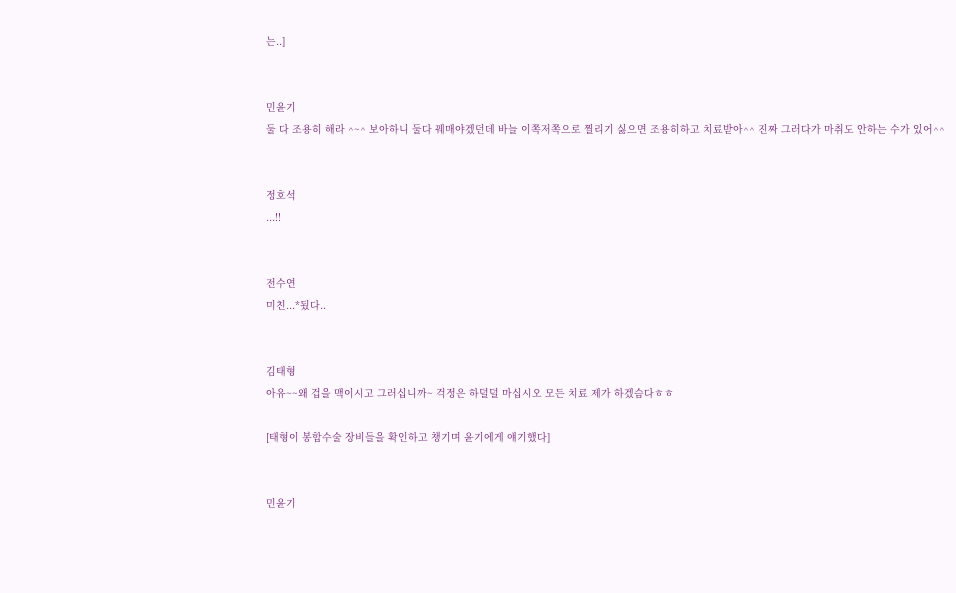는..]


민윤기
둘 다 조용히 해라 ^~^ 보아하니 둘다 꿰매야겠던데 바늘 이쪽저쪽으로 찔리기 싫으면 조용히하고 치료받아^^ 진짜 그러다가 마취도 안하는 수가 있어^^


정호석
...!!


전수연
미친...*됬다..


김태형
아유~~왜 겁을 맥이시고 그러십니까~ 걱정은 하덜덜 마십시오 모든 치료 제가 하겠슴다ㅎㅎ

[태형이 봉합수술 장비들을 확인하고 챙기며 윤기에게 얘기했다]


민윤기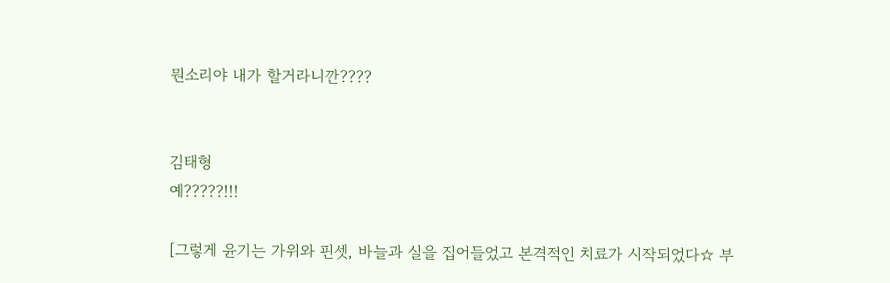뭔소리야 내가 할거라니깐????


김태형
예?????!!!

[그렇게 윤기는 가위와 핀셋, 바늘과 실을 집어들었고 본격적인 치료가 시작되었다☆ 부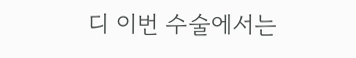디 이번 수술에서는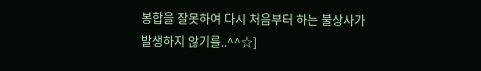봉합을 잘못하여 다시 처음부터 하는 불상사가 발생하지 않기를..^^☆]